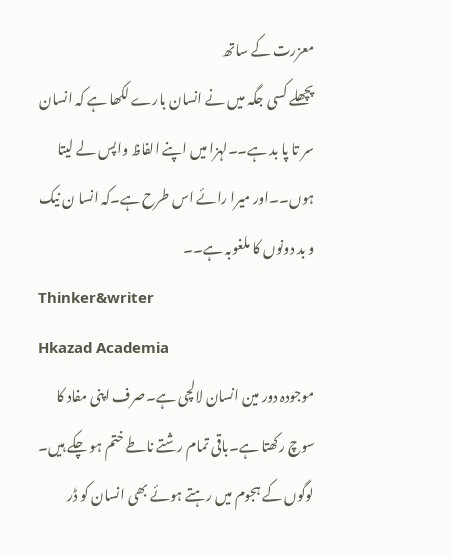معزرت کے ساتھ
پچھلے کسی جگہ میں نے انسان بارے لکھا ہے کہ انسان سر تا پا بد ہے۔۔لہزا میں اپنے الفاظ واپس لے لیتا ہوں۔۔اور میرا رائے اس طرح ہے۔کہ انسا ن نیک و بد دونوں کا ملغوبہ ہے۔۔
Thinker&writer
Hkazad Academia
موجودہ دور مین انسان لالچی ہے۔صرف اپنی مفاد کا سوچ رکھتا ہے۔باقی تمام رشتے ناطے ختم ہو چکے ہیں۔
لوگوں کے ہجوم میں رہتے ہوئے بھی انسان کو ڈر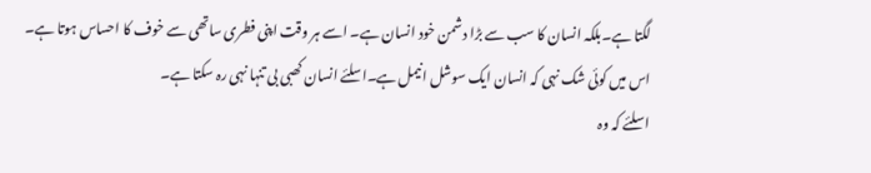لگتا ہے۔بلکہ انسان کا سب سے بڑا دشمن خود انسان ہے۔ اسے ہر وقت اپنی فطری ساتھی سے خوف کا احساس ہوتا ہے۔
اس میں کوئی شک نہی کہ انسان ایک سوشل انیمل ہے۔اسلئے انسان کھبی بی تنہا نہی رہ سکتا ہے۔
اسلئے کہ وہ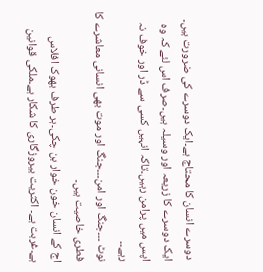دوسرے انسان کا محتاج ہے۔ایک دوسرے کی ضرورت ہیں۔ ایک دوسرے کا زریعہ اور وسیلہ ہیں۔صرف اس لئے کہ وہ اپس میں پرامن رہیں۔تاکہ انہیں کسی سے ڈر اور خوف نہ رہے۔۔
نوٹ ۔۔۔جنگ اور امن۔۔۔جنگ اور موت بھی انسانی معاشرے کا فطری خاصیت ہیں۔
اج کے انسان خون خوار بن چکی۔ہر طرف بھوک افلاس ہے۔غربت ہے۔ اکثریت بیروزگاری کا شکار ہے۔ملکی قوانین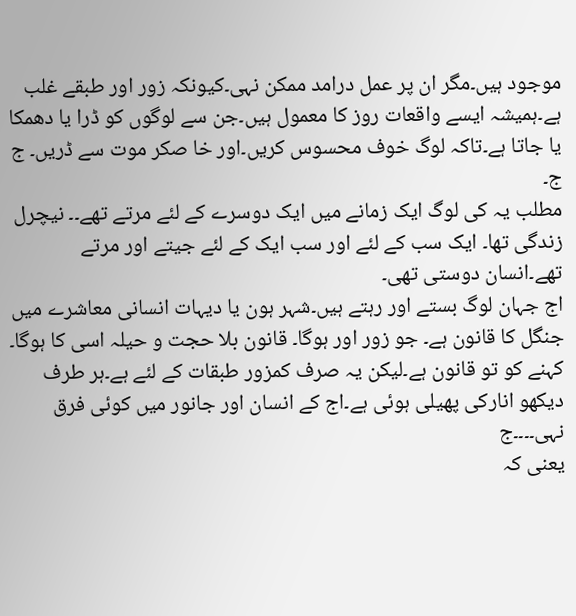موجود ہیں۔مگر ان پر عمل درامد ممکن نہی۔کیونکہ زور اور طبقے غلب ہے۔ہمیشہ ایسے واقعات روز کا معمول ہیں۔جن سے لوگوں کو ڈرا یا دھمکا یا جاتا ہے۔تاکہ لوگ خوف محسوس کریں۔اور خا صکر موت سے ڈریں۔ ج
ج۔
مطلب یہ کی لوگ ایک زمانے میں ایک دوسرے کے لئے مرتے تھے۔۔ نیچرل زندگی تھا۔ ایک سب کے لئے اور سب ایک کے لئے جیتے اور مرتے تھے۔انسان دوستی تھی۔
اج جہان لوگ بستے اور رہتے ہیں۔شہر ہون یا دیہات انسانی معاشرے میں جنگل کا قانون ہے۔ جو زور اور ہوگا۔ قانون بلا حجت و حیلہ اسی کا ہوگا۔
کہنے کو تو قانون ہے۔لیکن یہ صرف کمزور طبقات کے لئے ہے۔ہر طرف دیکھو انارکی پھیلی ہوئی ہے۔اج کے انسان اور جانور میں کوئی فرق نہی۔۔۔۔ج
یعنی کہ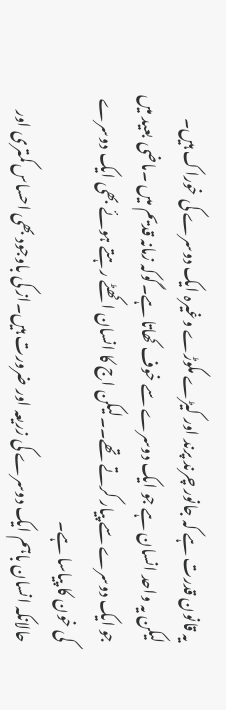یہ قانون قدرت ہے کہ جانور چرند پرند اور کیڑے مکوڑے وغیرہ ایک دوسرے کی خوراک ہیں۔
لیکن یہ واحد انسان ہے جو ایک دوسرے سے خوف کھاتا ہے۔گوکہ زمانہ قدیم میں ۔ماضی بعید میں جو ایک دوسرے سے پیار کرتے تھے۔۔لیکن اج کا انسان اکھٹے رہتے ہوئے بھی ایک دوسرے کی خون کا پیاسا ہے۔
حالانکہ انسان باہم ایک دوسرے کی زریعہ اور ضرورت ہیں۔از کی باوجود بھی احساس کمتری اور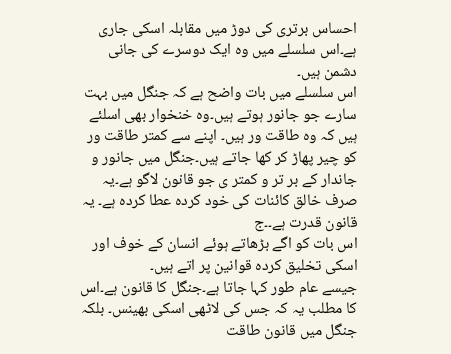احساس برتری کی دوڑ میں مقابلہ اسکی جاری ہے۔اس سلسلے میں وہ ایک دوسرے کی جانی دشمن ہیں۔
اس سلسلے میں بات واضح ہے کہ جنگل میں بہت سارے جو جانور ہوتے ہیں۔وہ خنخوار بھی اسلئے ہیں کہ وہ طاقت ور ہیں۔ اپنے سے کمتر طاقت ور کو چیر پھاڑ کر کھا جاتے ہیں۔جنگل میں جانور و جاندار کے بر تر و کمتر ی جو قانون لاگو ہے۔یہ صرف خالق کائنات کی خود کردہ عطا کردہ ہے۔ یہ قانون قدرت ہے۔۔ج
اس بات کو اگے بڑھاتے ہوئے انسان کے خوف اور اسکی تخلیق کردہ قوانین پر اتے ہیں۔
جیسے عام طور کہا جاتا ہے۔جنگل کا قانون ہے۔اس کا مطلب یہ کہ جس کی لاٹھی اسکی بھینس۔ بلکہ جنگل میں قانون طاقت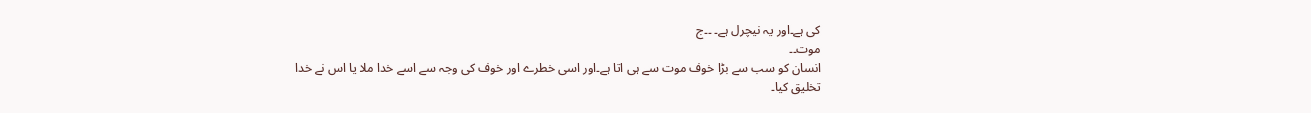کی ہے۔اور یہ نیچرل ہے۔ ۔۔ج
موت۔۔
انسان کو سب سے بڑا خوف موت سے ہی اتا ہے۔اور اسی خطرے اور خوف کی وجہ سے اسے خدا ملا یا اس نے خدا تخلیق کیا۔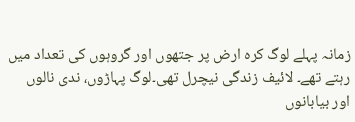زمانہ پہلے لوگ کرہ ارض پر جتھوں اور گروہوں کی تعداد میں رہتے تھے۔ لائیف زندگی نیچرل تھی۔لوگ پہاڑوں، ندی نالوں اور بیابانوں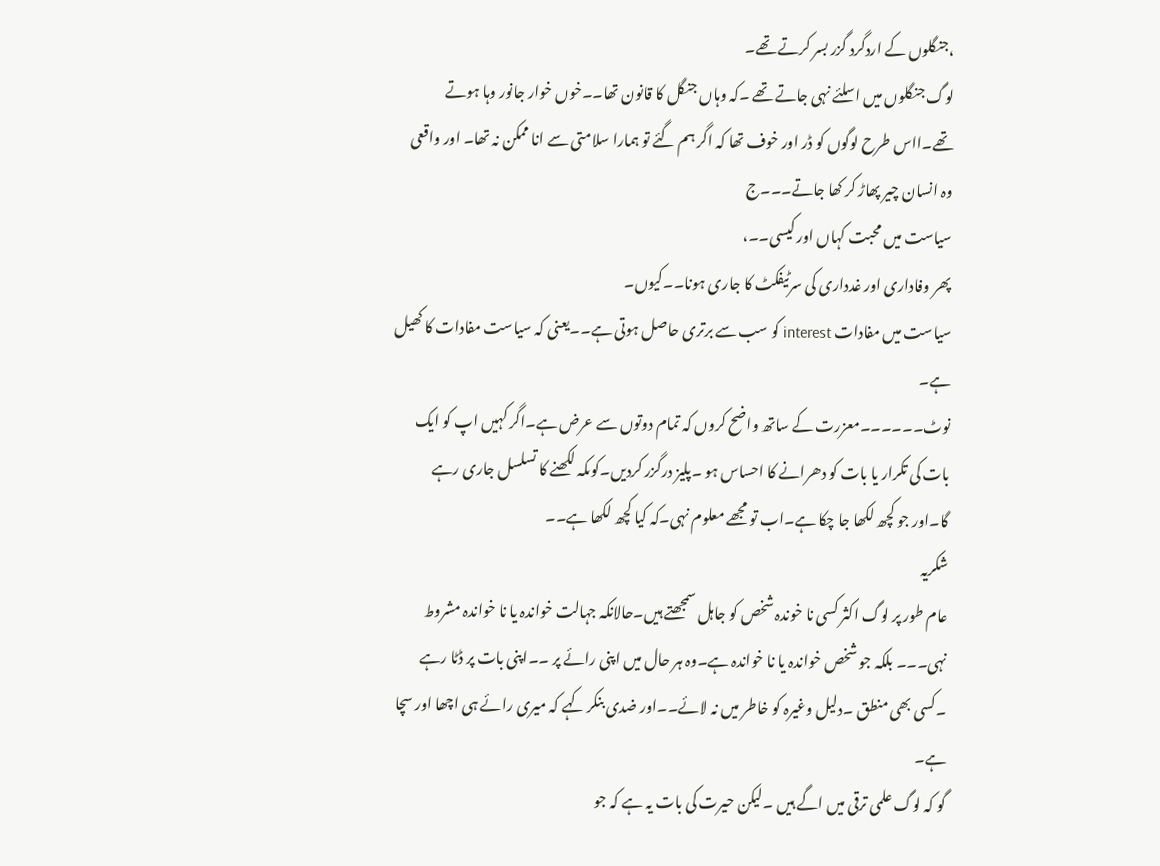،جنگلوں کے اردگرد گزر بسر کرتے تھے۔
لوگ جنگلوں میں اسلئے نہی جاتے تھے ۔کہ وہاں جنگل کا قانون تھا۔۔خوں خوار جانور وہا ہوتے تھے۔ااس طرح لوگوں کو ڈر اور خوف تھا کہ اگر ہم گئے تو ہمارا سلامتی سے انا ممکن نہ تھا۔ اور واقعی وہ انسان چیر پھاڑ کر کھا جاتے۔۔۔ج
سیاست میں محبت کہاں اور کیسی۔۔،
پھر وفاداری اور غدداری کی سرٹیفکٹ کا جاری ہونا۔۔کیوں۔
سیاست میں مفادات interest کو سب سے برتری حاصل ہوتی ہے۔۔یعنی کہ سیاست مفادات کا کھیل ہے۔
نوٹ۔۔۔۔۔۔معزرت کے ساتھ واضح کروں کہ تمام دوتوں سے عرض ہے۔اگر کہیں اپ کو ایک بات کی تکرار یا بات کو دھرانے کا احساس ہو ۔پلیز درگزر کردیں۔کوںکہ لکھنے کا تسلسل جاری رہے گا۔اور جو کچھ لکھا جا چکا ہے۔اب تو مجھے معلوم نہی۔کہ کیا کچھ لکھا ہے۔۔
شکریہ
عام طور پر لوگ اکثر کسی نا خوندہ شخص کو جاہل سمجھتے ہیں۔حالانکہ جہالت خواندہ یا نا خواندہ مشروط نہی۔۔۔ بلکہ جو شخص خواندہ یا نا خواندہ ہے۔وہ ہر حال میں اپنی رائے پر ۔۔اپنی بات پر ڈٹا رہے ۔کسی بھی منطق ۔دلیل وغیرہ کو خاطر میں نہ لائے۔۔اور ضدی بنکر کہے کہ میری رائے ہی اچھا اور سچا ہے۔
گو کہ لوگ علمی ترقی میں اگے ہیں ۔لیکن حیرت کی بات یہ ہے کہ جو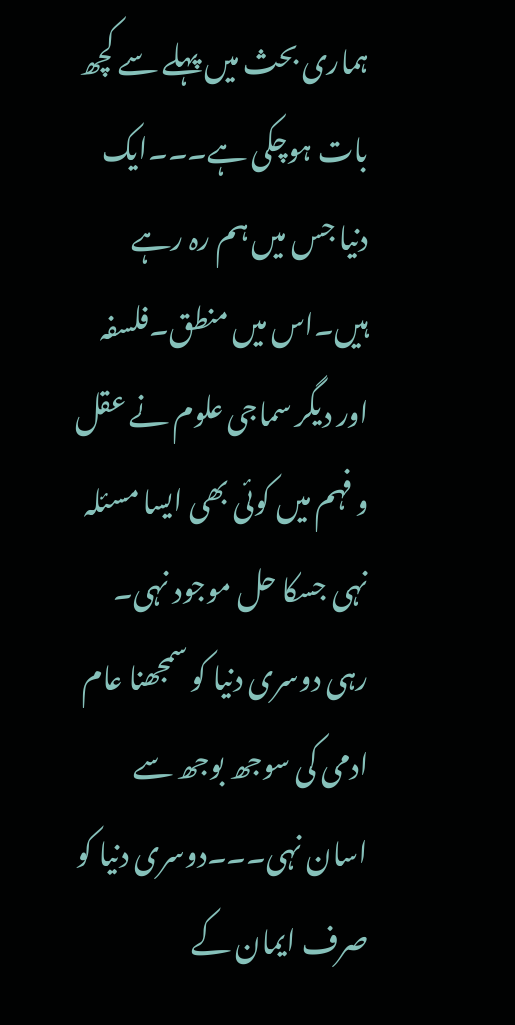ہماری بحث میں پہلے سے کچھ بات ہوچکی ہے۔۔۔ایک دنیا جس میں ہم رہ رہے ہیں۔اس میں منطق۔فلسفہ اور دیگر سماجی علوم نے عقل و فہم میں کوئی بھی ایسا مسئلہ نہی جسکا حل موجود نہی۔ رہی دوسری دنیا کو سمجھنا عام ادمی کی سوجھ بوجھ سے اسان نہی۔۔۔دوسری دنیا کو صرف ایمان کے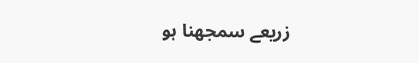زریعے سمجھنا ہو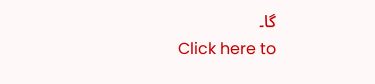گا۔
Click here to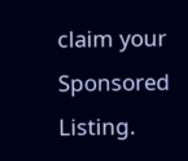claim your Sponsored Listing.